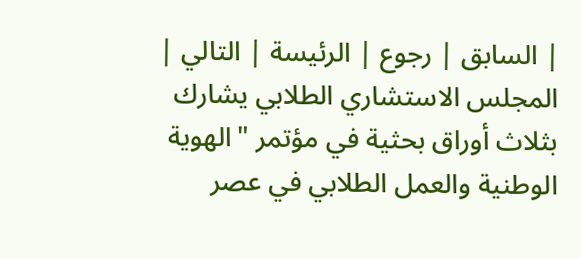| السابق | رجوع | الرئيسة | التالي |
المجلس الاستشاري الطلابي يشارك بثلاث أوراق بحثية في مؤتمر "الهوية الوطنية والعمل الطلابي في عصر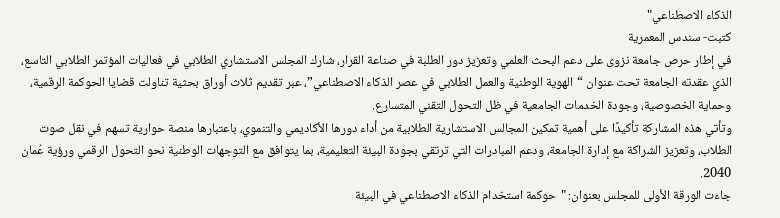الذكاء الاصطناعي"
كتبت- سندس المعمرية
في إطار حرص جامعة نزوى على دعم البحث العلمي وتعزيز دور الطلبة في صناعة القرار، شارك المجلس الاستشاري الطلابي في فعاليات المؤتمر الطلابي التاسع، الذي عقدته الجامعة تحت عنوان “الهوية الوطنية والعمل الطلابي في عصر الذكاء الاصطناعي”، عبر تقديم ثلاث أوراق بحثية تناولت قضايا الحوكمة الرقمية، وحماية الخصوصية، وجودة الخدمات الجامعية في ظل التحول التقني المتسارع.
وتأتي هذه المشاركة تأكيدًا على أهمية تمكين المجالس الاستشارية الطلابية من أداء دورها الأكاديمي والتنموي، باعتبارها منصة حوارية تسهم في نقل صوت الطلاب، وتعزيز الشراكة مع إدارة الجامعة، ودعم المبادرات التي ترتقي بجودة البيئة التعليمية، بما يتوافق مع التوجهات الوطنية نحو التحول الرقمي ورؤية عُمان 2040.
جاءت الورقة الأولى للمجلس بعنوان: "حوكمة استخدام الذكاء الاصطناعي في البيئة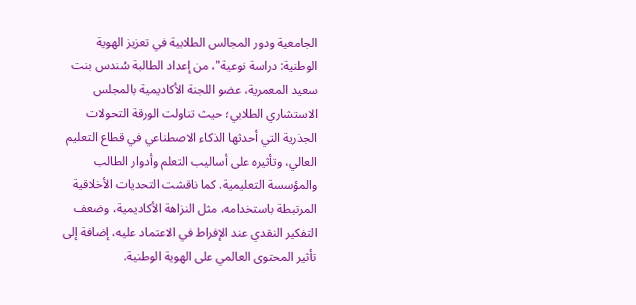الجامعية ودور المجالس الطلابية في تعزيز الهوية الوطنية: دراسة نوعية"، من إعداد الطالبة سُندس بنت سعيد المعمرية، عضو اللجنة الأكاديمية بالمجلس الاستشاري الطلابي؛ حيث تناولت الورقة التحولات الجذرية التي أحدثها الذكاء الاصطناعي في قطاع التعليم العالي، وتأثيره على أساليب التعلم وأدوار الطالب والمؤسسة التعليمية. كما ناقشت التحديات الأخلاقية المرتبطة باستخدامه، مثل النزاهة الأكاديمية، وضعف التفكير النقدي عند الإفراط في الاعتماد عليه، إضافة إلى تأثير المحتوى العالمي على الهوية الوطنية.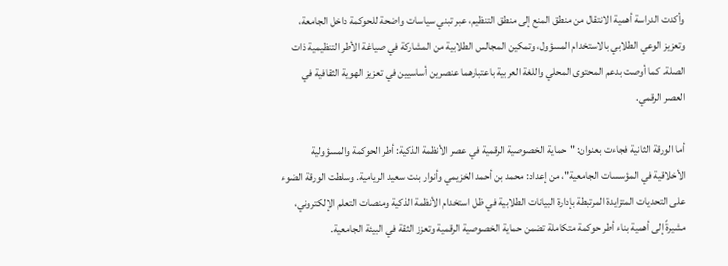وأكدت الدراسة أهمية الانتقال من منطق المنع إلى منطق التنظيم، عبر تبني سياسات واضحة للحوكمة داخل الجامعة، وتعزيز الوعي الطلابي بالاستخدام المسؤول، وتمكين المجالس الطلابية من المشاركة في صياغة الأطر التنظيمية ذات الصلة. كما أوصت بدعم المحتوى المحلي واللغة العربية باعتبارهما عنصرين أساسيين في تعزيز الهوية الثقافية في العصر الرقمي.

أما الورقة الثانية فجاءت بعنوان: "حماية الخصوصية الرقمية في عصر الأنظمة الذكية: أطر الحوكمة والمسؤولية الأخلاقية في المؤسسات الجامعية"، من إعداد: محمد بن أحمد الخزيمي وأنوار بنت سعيد الريامية. وسلطت الورقة الضوء على التحديات المتزايدة المرتبطة بإدارة البيانات الطلابية في ظل استخدام الأنظمة الذكية ومنصات التعلم الإلكتروني، مشيرةً إلى أهمية بناء أطر حوكمة متكاملة تضمن حماية الخصوصية الرقمية وتعزز الثقة في البيئة الجامعية.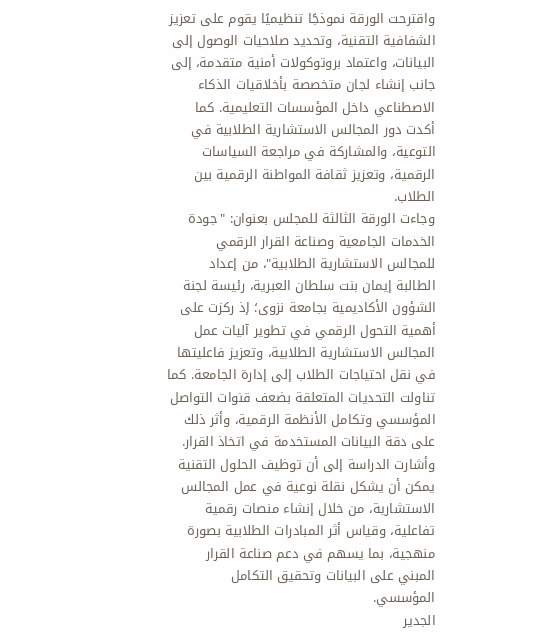واقترحت الورقة نموذجًا تنظيميًا يقوم على تعزيز الشفافية التقنية، وتحديد صلاحيات الوصول إلى البيانات، واعتماد بروتوكولات أمنية متقدمة، إلى جانب إنشاء لجان متخصصة بأخلاقيات الذكاء الاصطناعي داخل المؤسسات التعليمية. كما أكدت دور المجالس الاستشارية الطلابية في التوعية، والمشاركة في مراجعة السياسات الرقمية، وتعزيز ثقافة المواطنة الرقمية بين الطلاب.
وجاءت الورقة الثالثة للمجلس بعنوان: "جودة الخدمات الجامعية وصناعة القرار الرقمي للمجالس الاستشارية الطلابية"، من إعداد الطالبة إيمان بنت سلطان العبرية، رئيسة لجنة الشؤون الأكاديمية بجامعة نزوى؛ إذ ركزت على أهمية التحول الرقمي في تطوير آليات عمل المجالس الاستشارية الطلابية، وتعزيز فاعليتها في نقل احتياجات الطلاب إلى إدارة الجامعة. كما تناولت التحديات المتعلقة بضعف قنوات التواصل المؤسسي وتكامل الأنظمة الرقمية، وأثر ذلك على دقة البيانات المستخدمة في اتخاذ القرار.
وأشارت الدراسة إلى أن توظيف الحلول التقنية يمكن أن يشكل نقلة نوعية في عمل المجالس الاستشارية، من خلال إنشاء منصات رقمية تفاعلية، وقياس أثر المبادرات الطلابية بصورة منهجية، بما يسهم في دعم صناعة القرار المبني على البيانات وتحقيق التكامل المؤسسي.
الجدير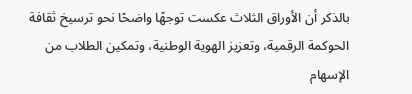بالذكر أن الأوراق الثلاث عكست توجهًا واضحًا نحو ترسيخ ثقافة الحوكمة الرقمية، وتعزيز الهوية الوطنية، وتمكين الطلاب من الإسهام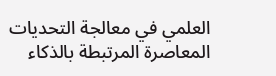العلمي في معالجة التحديات المعاصرة المرتبطة بالذكاء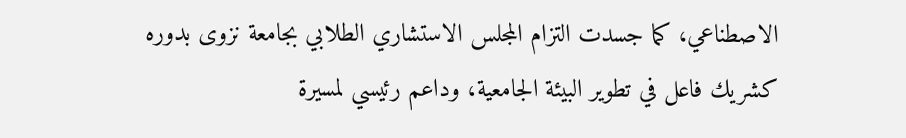الاصطناعي، كما جسدت التزام المجلس الاستشاري الطلابي بجامعة نزوى بدوره كشريك فاعل في تطوير البيئة الجامعية، وداعم رئيسي لمسيرة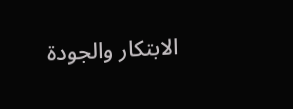الابتكار والجودة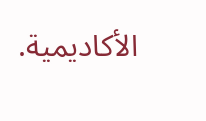الأكاديمية.